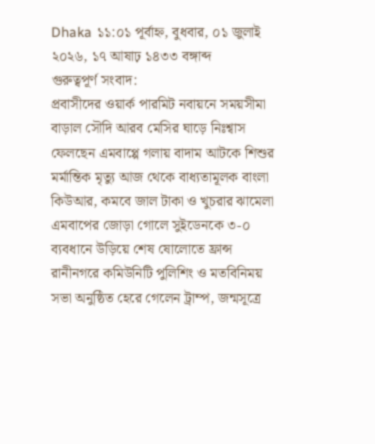Dhaka ১১:০১ পূর্বাহ্ন, বুধবার, ০১ জুলাই ২০২৬, ১৭ আষাঢ় ১৪৩৩ বঙ্গাব্দ
গুরুত্বপূর্ণ সংবাদ:
প্রবাসীদের ওয়ার্ক পারমিট নবায়নে সময়সীমা বাড়াল সৌদি আরব মেসির ঘাড়ে নিঃশ্বাস ফেলছেন এমবাপ্পে গলায় বাদাম আটকে শিশুর মর্মান্তিক মৃত্যু আজ থেকে বাধ্যতামূলক বাংলা কিউআর, কমবে জাল টাকা ও খুচরার ঝামেলা এমবাপের জোড়া গোলে সুইডেনকে ৩-০ ব্যবধানে উড়িয়ে শেষ ষোলোতে ফ্রান্স রানীনগরে কমিউনিটি পুলিশিং ও মতবিনিময় সভা অনুষ্ঠিত হেরে গেলেন ট্রাম্প, জন্মসূত্রে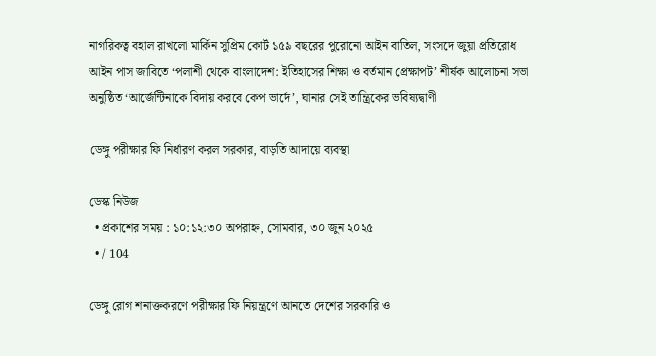নাগরিকত্ব বহাল রাখলো মার্কিন সুপ্রিম কোর্ট ১৫৯ বছরের পুরোনো আইন বাতিল, সংসদে জুয়া প্রতিরোধ আইন পাস জাবিতে ‘পলাশী থেকে বাংলাদেশ: ইতিহাসের শিক্ষা ও বর্তমান প্রেক্ষাপট’ শীর্ষক আলোচনা সভা অনুষ্ঠিত ‘আর্জেন্টিনাকে বিদায় করবে কেপ ভার্দে’, ঘানার সেই তান্ত্রিকের ভবিষ্যদ্বাণী

ডেঙ্গু পরীক্ষার ফি নির্ধারণ করল সরকার, বাড়তি আদায়ে ব্যবস্থা

ডেস্ক নিউজ
  • প্রকাশের সময় : ১০:১২:৩০ অপরাহ্ন, সোমবার, ৩০ জুন ২০২৫
  • / 104

ডেঙ্গু রোগ শনাক্তকরণে পরীক্ষার ফি নিয়ন্ত্রণে আনতে দেশের সরকারি ও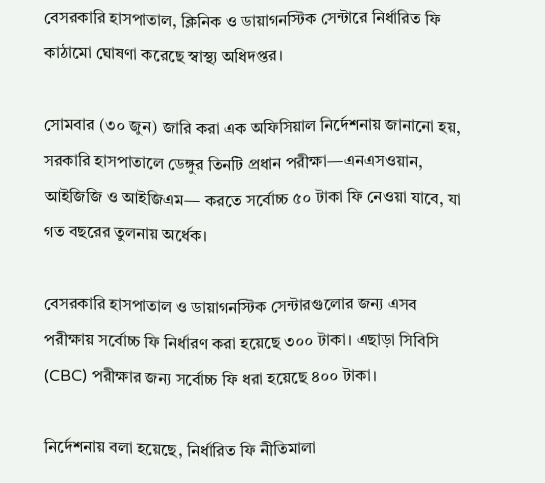বেসরকারি হাসপাতাল, ক্লিনিক ও ডায়াগনস্টিক সেন্টারে নির্ধারিত ফি কাঠামো ঘোষণা করেছে স্বাস্থ্য অধিদপ্তর।

সোমবার (৩০ জুন) জারি করা এক অফিসিয়াল নির্দেশনায় জানানো হয়, সরকারি হাসপাতালে ডেঙ্গুর তিনটি প্রধান পরীক্ষা—এনএসওয়ান, আইজিজি ও আইজিএম— করতে সর্বোচ্চ ৫০ টাকা ফি নেওয়া যাবে, যা গত বছরের তুলনায় অর্ধেক।

বেসরকারি হাসপাতাল ও ডায়াগনস্টিক সেন্টারগুলোর জন্য এসব পরীক্ষায় সর্বোচ্চ ফি নির্ধারণ করা হয়েছে ৩০০ টাকা। এছাড়া সিবিসি (CBC) পরীক্ষার জন্য সর্বোচ্চ ফি ধরা হয়েছে ৪০০ টাকা।

নির্দেশনায় বলা হয়েছে, নির্ধারিত ফি নীতিমালা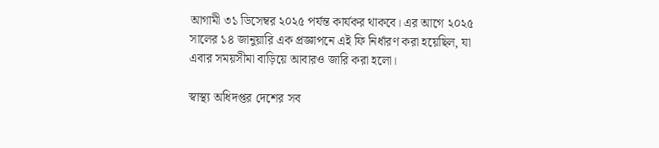আগামী ৩১ ডিসেম্বর ২০২৫ পর্যন্ত কার্যকর থাকবে। এর আগে ২০২৫ সালের ১৪ জানুয়ারি এক প্রজ্ঞাপনে এই ফি নির্ধারণ করা হয়েছিল, যা এবার সময়সীমা বাড়িয়ে আবারও জারি করা হলো।

স্বাস্থ্য অধিদপ্তর দেশের সব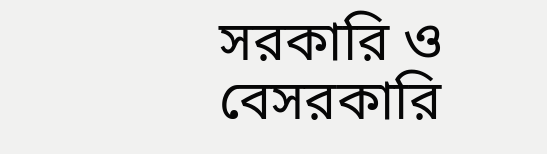সরকারি ও বেসরকারি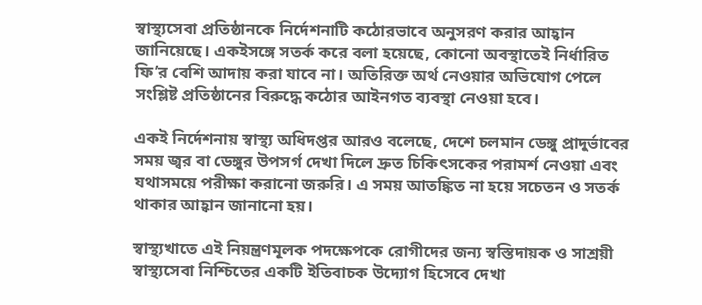স্বাস্থ্যসেবা প্রতিষ্ঠানকে নির্দেশনাটি কঠোরভাবে অনুসরণ করার আহ্বান জানিয়েছে। একইসঙ্গে সতর্ক করে বলা হয়েছে, কোনো অবস্থাতেই নির্ধারিত ফি’র বেশি আদায় করা যাবে না। অতিরিক্ত অর্থ নেওয়ার অভিযোগ পেলে সংশ্লিষ্ট প্রতিষ্ঠানের বিরুদ্ধে কঠোর আইনগত ব্যবস্থা নেওয়া হবে।

একই নির্দেশনায় স্বাস্থ্য অধিদপ্তর আরও বলেছে, দেশে চলমান ডেঙ্গু প্রাদুর্ভাবের সময় জ্বর বা ডেঙ্গুর উপসর্গ দেখা দিলে দ্রুত চিকিৎসকের পরামর্শ নেওয়া এবং যথাসময়ে পরীক্ষা করানো জরুরি। এ সময় আতঙ্কিত না হয়ে সচেতন ও সতর্ক থাকার আহ্বান জানানো হয়।

স্বাস্থ্যখাতে এই নিয়ন্ত্রণমূলক পদক্ষেপকে রোগীদের জন্য স্বস্তিদায়ক ও সাশ্রয়ী স্বাস্থ্যসেবা নিশ্চিতের একটি ইতিবাচক উদ্যোগ হিসেবে দেখা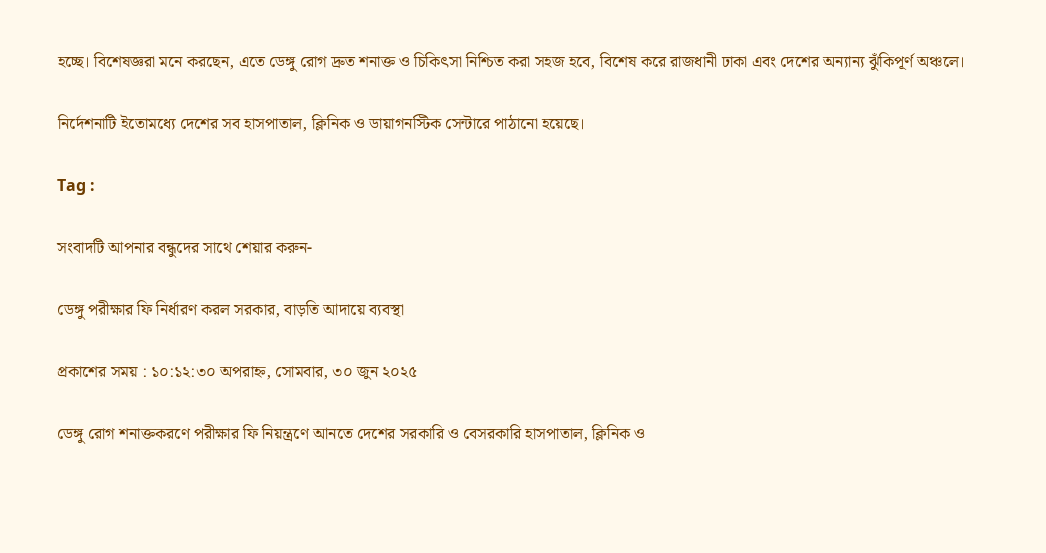হচ্ছে। বিশেষজ্ঞরা মনে করছেন, এতে ডেঙ্গু রোগ দ্রুত শনাক্ত ও চিকিৎসা নিশ্চিত করা সহজ হবে, বিশেষ করে রাজধানী ঢাকা এবং দেশের অন্যান্য ঝুঁকিপূর্ণ অঞ্চলে।

নির্দেশনাটি ইতোমধ্যে দেশের সব হাসপাতাল, ক্লিনিক ও ডায়াগনস্টিক সেন্টারে পাঠানো হয়েছে।

Tag :

সংবাদটি আপনার বন্ধুদের সাথে শেয়ার করুন-

ডেঙ্গু পরীক্ষার ফি নির্ধারণ করল সরকার, বাড়তি আদায়ে ব্যবস্থা

প্রকাশের সময় : ১০:১২:৩০ অপরাহ্ন, সোমবার, ৩০ জুন ২০২৫

ডেঙ্গু রোগ শনাক্তকরণে পরীক্ষার ফি নিয়ন্ত্রণে আনতে দেশের সরকারি ও বেসরকারি হাসপাতাল, ক্লিনিক ও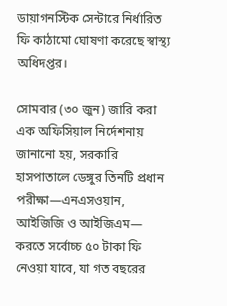ডায়াগনস্টিক সেন্টারে নির্ধারিত ফি কাঠামো ঘোষণা করেছে স্বাস্থ্য অধিদপ্তর।

সোমবার (৩০ জুন) জারি করা এক অফিসিয়াল নির্দেশনায় জানানো হয়, সরকারি হাসপাতালে ডেঙ্গুর তিনটি প্রধান পরীক্ষা—এনএসওয়ান, আইজিজি ও আইজিএম— করতে সর্বোচ্চ ৫০ টাকা ফি নেওয়া যাবে, যা গত বছরের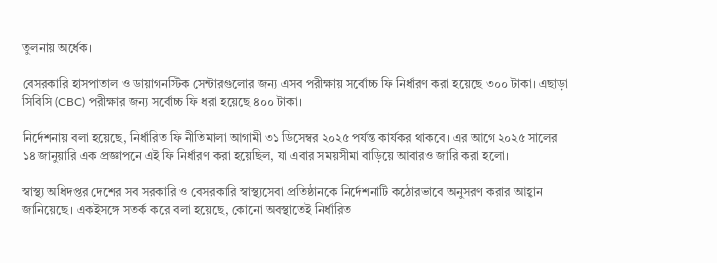তুলনায় অর্ধেক।

বেসরকারি হাসপাতাল ও ডায়াগনস্টিক সেন্টারগুলোর জন্য এসব পরীক্ষায় সর্বোচ্চ ফি নির্ধারণ করা হয়েছে ৩০০ টাকা। এছাড়া সিবিসি (CBC) পরীক্ষার জন্য সর্বোচ্চ ফি ধরা হয়েছে ৪০০ টাকা।

নির্দেশনায় বলা হয়েছে, নির্ধারিত ফি নীতিমালা আগামী ৩১ ডিসেম্বর ২০২৫ পর্যন্ত কার্যকর থাকবে। এর আগে ২০২৫ সালের ১৪ জানুয়ারি এক প্রজ্ঞাপনে এই ফি নির্ধারণ করা হয়েছিল, যা এবার সময়সীমা বাড়িয়ে আবারও জারি করা হলো।

স্বাস্থ্য অধিদপ্তর দেশের সব সরকারি ও বেসরকারি স্বাস্থ্যসেবা প্রতিষ্ঠানকে নির্দেশনাটি কঠোরভাবে অনুসরণ করার আহ্বান জানিয়েছে। একইসঙ্গে সতর্ক করে বলা হয়েছে, কোনো অবস্থাতেই নির্ধারিত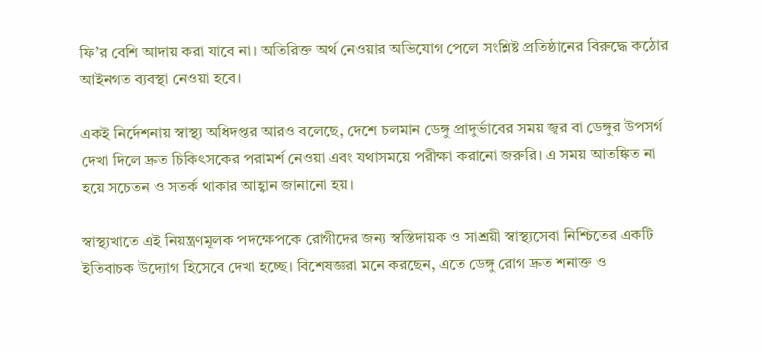ফি’র বেশি আদায় করা যাবে না। অতিরিক্ত অর্থ নেওয়ার অভিযোগ পেলে সংশ্লিষ্ট প্রতিষ্ঠানের বিরুদ্ধে কঠোর আইনগত ব্যবস্থা নেওয়া হবে।

একই নির্দেশনায় স্বাস্থ্য অধিদপ্তর আরও বলেছে, দেশে চলমান ডেঙ্গু প্রাদুর্ভাবের সময় জ্বর বা ডেঙ্গুর উপসর্গ দেখা দিলে দ্রুত চিকিৎসকের পরামর্শ নেওয়া এবং যথাসময়ে পরীক্ষা করানো জরুরি। এ সময় আতঙ্কিত না হয়ে সচেতন ও সতর্ক থাকার আহ্বান জানানো হয়।

স্বাস্থ্যখাতে এই নিয়ন্ত্রণমূলক পদক্ষেপকে রোগীদের জন্য স্বস্তিদায়ক ও সাশ্রয়ী স্বাস্থ্যসেবা নিশ্চিতের একটি ইতিবাচক উদ্যোগ হিসেবে দেখা হচ্ছে। বিশেষজ্ঞরা মনে করছেন, এতে ডেঙ্গু রোগ দ্রুত শনাক্ত ও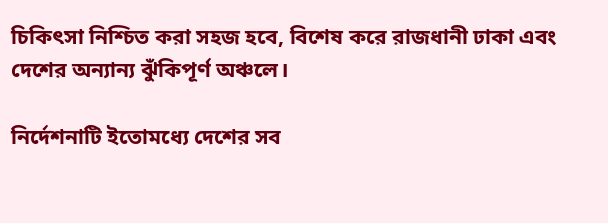চিকিৎসা নিশ্চিত করা সহজ হবে, বিশেষ করে রাজধানী ঢাকা এবং দেশের অন্যান্য ঝুঁকিপূর্ণ অঞ্চলে।

নির্দেশনাটি ইতোমধ্যে দেশের সব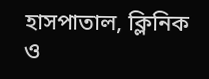হাসপাতাল, ক্লিনিক ও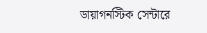ডায়াগনস্টিক সেন্টারে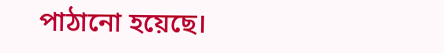পাঠানো হয়েছে।